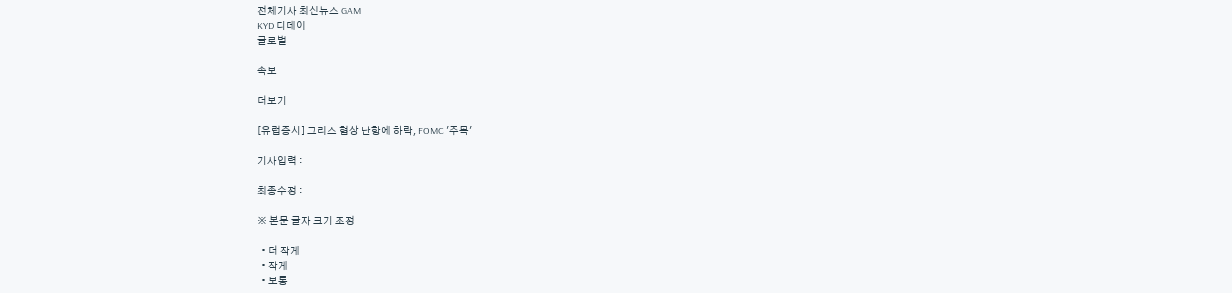전체기사 최신뉴스 GAM
KYD 디데이
글로벌

속보

더보기

[유럽증시] 그리스 협상 난항에 하락, FOMC '주목'

기사입력 :

최종수정 :

※ 본문 글자 크기 조정

  • 더 작게
  • 작게
  • 보통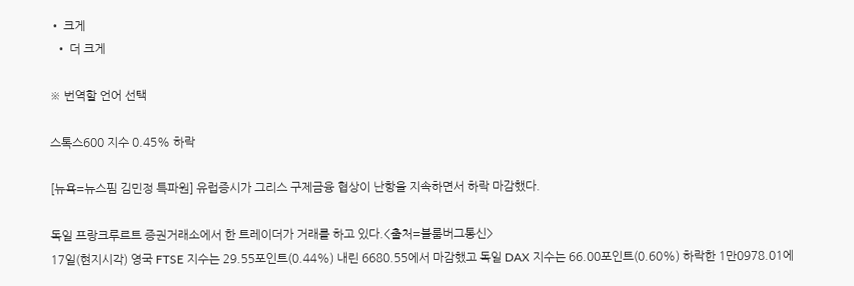• 크게
  • 더 크게

※ 번역할 언어 선택

스톡스600 지수 0.45% 하락

[뉴욕=뉴스핌 김민정 특파원] 유럽증시가 그리스 구제금융 협상이 난항을 지속하면서 하락 마감했다.

독일 프랑크루르트 증권거래소에서 한 트레이더가 거래를 하고 있다.<출처=블룸버그통신>
17일(현지시각) 영국 FTSE 지수는 29.55포인트(0.44%) 내린 6680.55에서 마감했고 독일 DAX 지수는 66.00포인트(0.60%) 하락한 1만0978.01에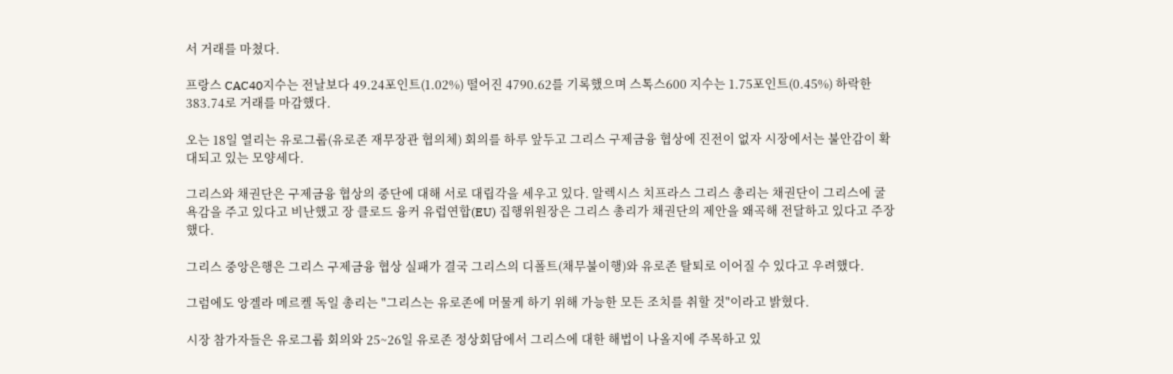서 거래를 마쳤다.

프랑스 CAC40지수는 전날보다 49.24포인트(1.02%) 떨어진 4790.62를 기록했으며 스톡스600 지수는 1.75포인트(0.45%) 하락한 383.74로 거래를 마감했다.

오는 18일 열리는 유로그룹(유로존 재무장관 협의체) 회의를 하루 앞두고 그리스 구제금융 협상에 진전이 없자 시장에서는 불안감이 확대되고 있는 모양세다.

그리스와 채권단은 구제금융 협상의 중단에 대해 서로 대립각을 세우고 있다. 알렉시스 치프라스 그리스 총리는 채권단이 그리스에 굴욕감을 주고 있다고 비난했고 장 클로드 융커 유럽연합(EU) 집행위원장은 그리스 총리가 채권단의 제안을 왜곡해 전달하고 있다고 주장했다.

그리스 중앙은행은 그리스 구제금융 협상 실패가 결국 그리스의 디폴트(채무불이행)와 유로존 탈퇴로 이어질 수 있다고 우려했다.

그럼에도 앙겔라 메르켈 독일 총리는 "그리스는 유로존에 머물게 하기 위해 가능한 모든 조치를 취할 것"이라고 밝혔다.

시장 참가자들은 유로그룹 회의와 25~26일 유로존 정상회담에서 그리스에 대한 해법이 나올지에 주목하고 있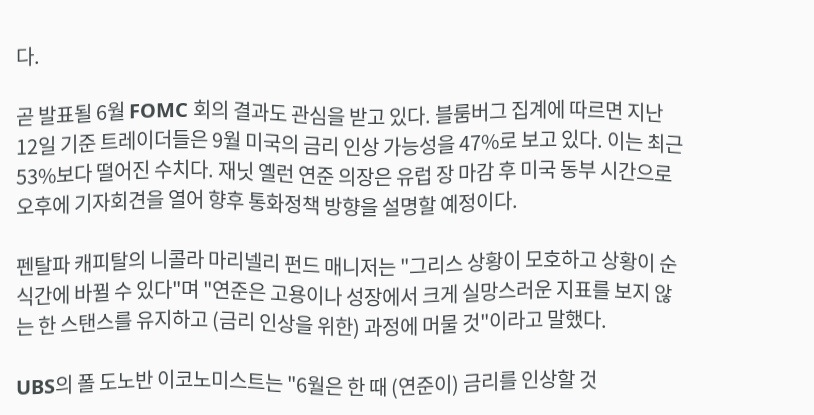다.

곧 발표될 6월 FOMC 회의 결과도 관심을 받고 있다. 블룸버그 집계에 따르면 지난 12일 기준 트레이더들은 9월 미국의 금리 인상 가능성을 47%로 보고 있다. 이는 최근 53%보다 떨어진 수치다. 재닛 옐런 연준 의장은 유럽 장 마감 후 미국 동부 시간으로 오후에 기자회견을 열어 향후 통화정책 방향을 설명할 예정이다.

펜탈파 캐피탈의 니콜라 마리넬리 펀드 매니저는 "그리스 상황이 모호하고 상황이 순식간에 바뀔 수 있다"며 "연준은 고용이나 성장에서 크게 실망스러운 지표를 보지 않는 한 스탠스를 유지하고 (금리 인상을 위한) 과정에 머물 것"이라고 말했다.

UBS의 폴 도노반 이코노미스트는 "6월은 한 때 (연준이) 금리를 인상할 것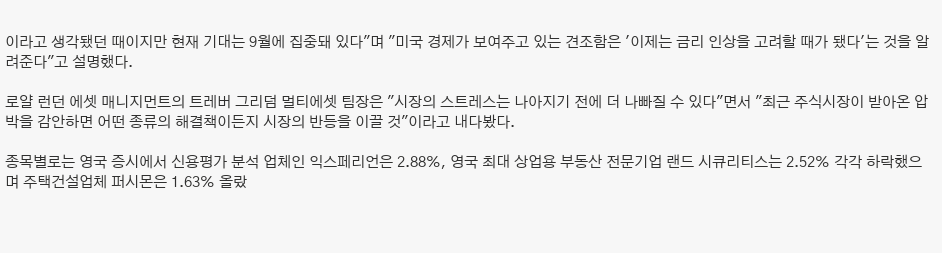이라고 생각됐던 때이지만 현재 기대는 9월에 집중돼 있다"며 "미국 경제가 보여주고 있는 견조함은 '이제는 금리 인상을 고려할 때가 됐다'는 것을 알려준다"고 설명했다.

로얄 런던 에셋 매니지먼트의 트레버 그리덤 멀티에셋 팀장은 "시장의 스트레스는 나아지기 전에 더 나빠질 수 있다"면서 "최근 주식시장이 받아온 압박을 감안하면 어떤 종류의 해결책이든지 시장의 반등을 이끌 것"이라고 내다봤다.

종목별로는 영국 증시에서 신용평가 분석 업체인 익스페리언은 2.88%, 영국 최대 상업용 부동산 전문기업 랜드 시큐리티스는 2.52% 각각 하락했으며 주택건설업체 퍼시몬은 1.63% 올랐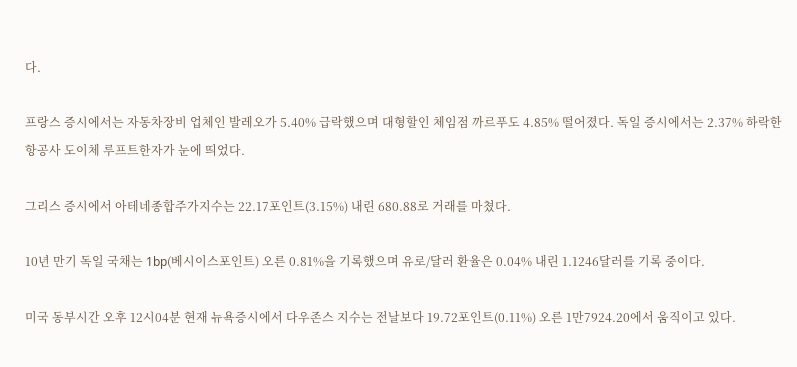다.

프랑스 증시에서는 자동차장비 업체인 발레오가 5.40% 급락했으며 대형할인 체임점 까르푸도 4.85% 떨어졌다. 독일 증시에서는 2.37% 하락한 항공사 도이체 루프트한자가 눈에 띄었다.

그리스 증시에서 아테네종합주가지수는 22.17포인트(3.15%) 내린 680.88로 거래를 마쳤다.

10년 만기 독일 국채는 1bp(베시이스포인트) 오른 0.81%을 기록했으며 유로/달러 환율은 0.04% 내린 1.1246달러를 기록 중이다.

미국 동부시간 오후 12시04분 현재 뉴욕증시에서 다우존스 지수는 전날보다 19.72포인트(0.11%) 오른 1만7924.20에서 움직이고 있다.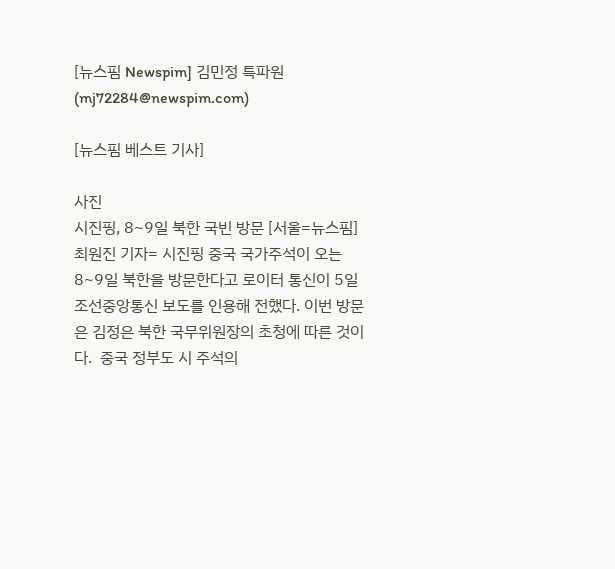[뉴스핌 Newspim] 김민정 특파원 (mj72284@newspim.com)

[뉴스핌 베스트 기사]

사진
시진핑, 8~9일 북한 국빈 방문 [서울=뉴스핌] 최원진 기자= 시진핑 중국 국가주석이 오는 8~9일 북한을 방문한다고 로이터 통신이 5일 조선중앙통신 보도를 인용해 전했다. 이번 방문은 김정은 북한 국무위원장의 초청에 따른 것이다.  중국 정부도 시 주석의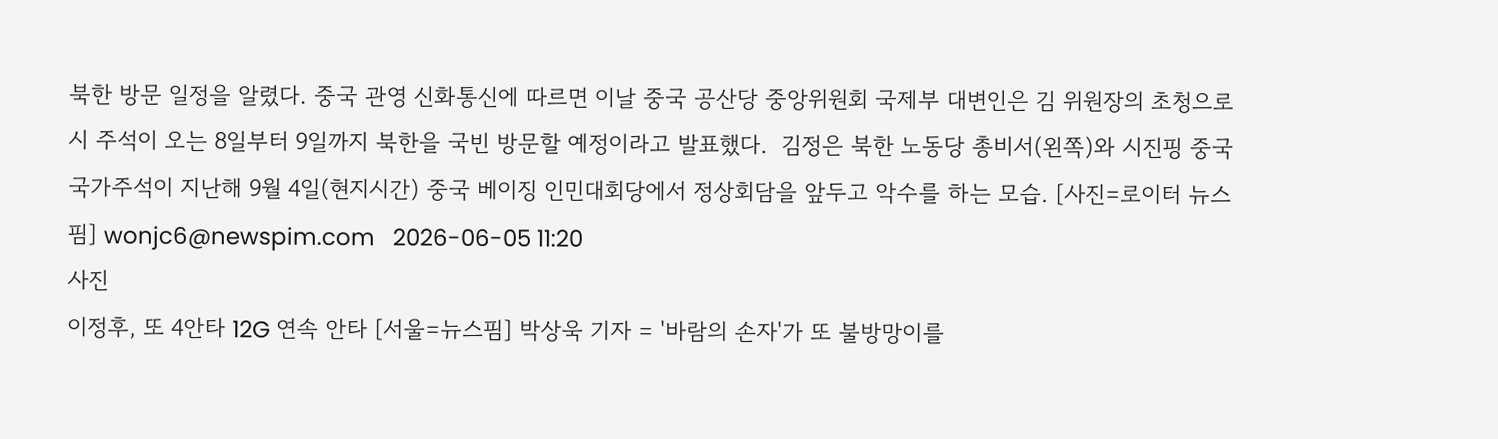북한 방문 일정을 알렸다. 중국 관영 신화통신에 따르면 이날 중국 공산당 중앙위원회 국제부 대변인은 김 위원장의 초청으로 시 주석이 오는 8일부터 9일까지 북한을 국빈 방문할 예정이라고 발표했다.  김정은 북한 노동당 총비서(왼쪽)와 시진핑 중국 국가주석이 지난해 9월 4일(현지시간) 중국 베이징 인민대회당에서 정상회담을 앞두고 악수를 하는 모습. [사진=로이터 뉴스핌] wonjc6@newspim.com   2026-06-05 11:20
사진
이정후, 또 4안타 12G 연속 안타 [서울=뉴스핌] 박상욱 기자 = '바람의 손자'가 또 불방망이를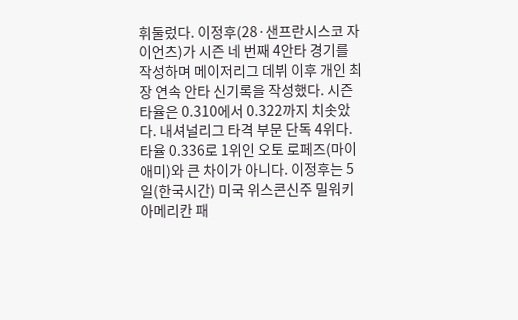휘둘렀다. 이정후(28·샌프란시스코 자이언츠)가 시즌 네 번째 4안타 경기를 작성하며 메이저리그 데뷔 이후 개인 최장 연속 안타 신기록을 작성했다. 시즌 타율은 0.310에서 0.322까지 치솟았다. 내셔널리그 타격 부문 단독 4위다. 타율 0.336로 1위인 오토 로페즈(마이애미)와 큰 차이가 아니다. 이정후는 5일(한국시간) 미국 위스콘신주 밀워키 아메리칸 패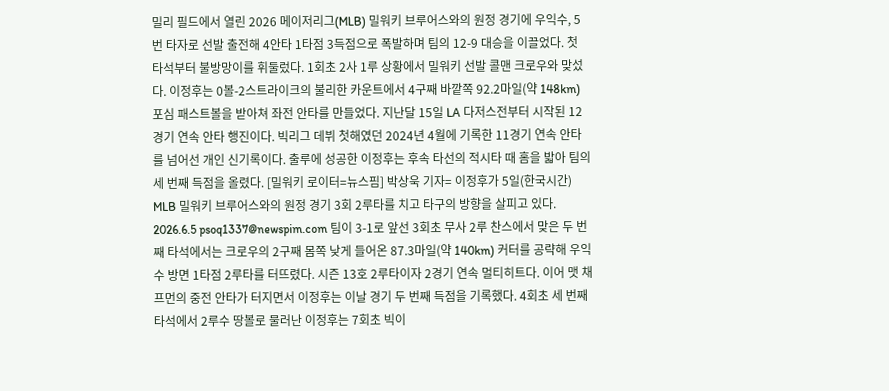밀리 필드에서 열린 2026 메이저리그(MLB) 밀워키 브루어스와의 원정 경기에 우익수, 5번 타자로 선발 출전해 4안타 1타점 3득점으로 폭발하며 팀의 12-9 대승을 이끌었다. 첫 타석부터 불방망이를 휘둘렀다. 1회초 2사 1루 상황에서 밀워키 선발 콜맨 크로우와 맞섰다. 이정후는 0볼-2스트라이크의 불리한 카운트에서 4구째 바깥쪽 92.2마일(약 148km) 포심 패스트볼을 받아쳐 좌전 안타를 만들었다. 지난달 15일 LA 다저스전부터 시작된 12경기 연속 안타 행진이다. 빅리그 데뷔 첫해였던 2024년 4월에 기록한 11경기 연속 안타를 넘어선 개인 신기록이다. 출루에 성공한 이정후는 후속 타선의 적시타 때 홈을 밟아 팀의 세 번째 득점을 올렸다. [밀워키 로이터=뉴스핌] 박상욱 기자= 이정후가 5일(한국시간) MLB 밀워키 브루어스와의 원정 경기 3회 2루타를 치고 타구의 방향을 살피고 있다. 2026.6.5 psoq1337@newspim.com 팀이 3-1로 앞선 3회초 무사 2루 찬스에서 맞은 두 번째 타석에서는 크로우의 2구째 몸쪽 낮게 들어온 87.3마일(약 140km) 커터를 공략해 우익수 방면 1타점 2루타를 터뜨렸다. 시즌 13호 2루타이자 2경기 연속 멀티히트다. 이어 맷 채프먼의 중전 안타가 터지면서 이정후는 이날 경기 두 번째 득점을 기록했다. 4회초 세 번째 타석에서 2루수 땅볼로 물러난 이정후는 7회초 빅이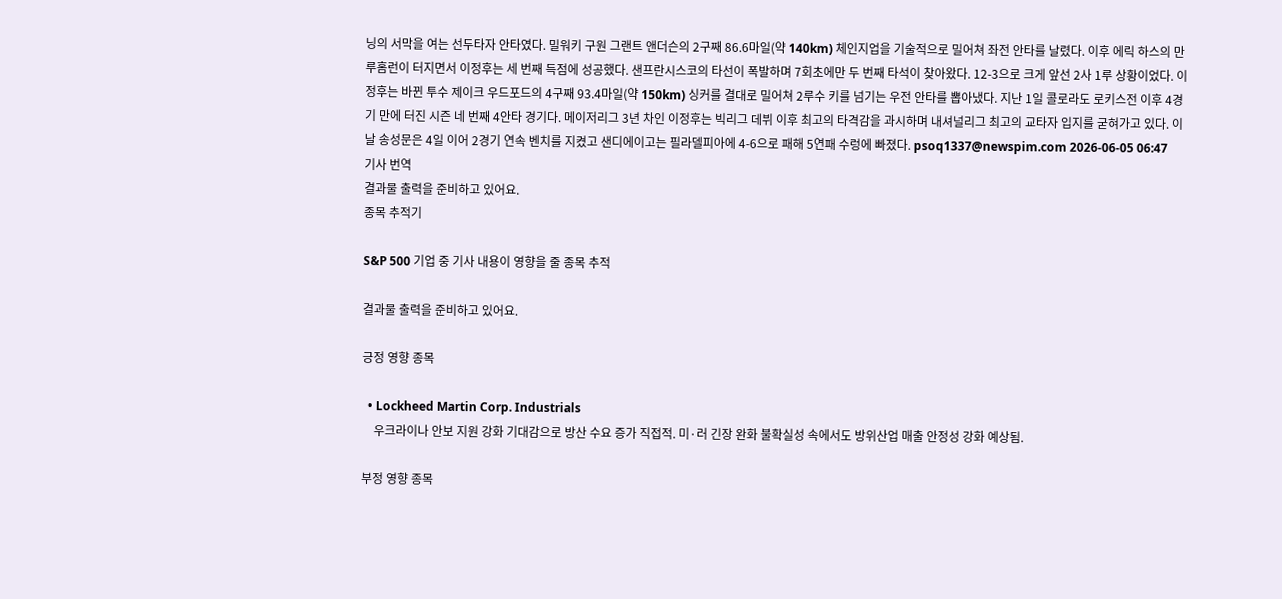닝의 서막을 여는 선두타자 안타였다. 밀워키 구원 그랜트 앤더슨의 2구째 86.6마일(약 140km) 체인지업을 기술적으로 밀어쳐 좌전 안타를 날렸다. 이후 에릭 하스의 만루홈런이 터지면서 이정후는 세 번째 득점에 성공했다. 샌프란시스코의 타선이 폭발하며 7회초에만 두 번째 타석이 찾아왔다. 12-3으로 크게 앞선 2사 1루 상황이었다. 이정후는 바뀐 투수 제이크 우드포드의 4구째 93.4마일(약 150km) 싱커를 결대로 밀어쳐 2루수 키를 넘기는 우전 안타를 뽑아냈다. 지난 1일 콜로라도 로키스전 이후 4경기 만에 터진 시즌 네 번째 4안타 경기다. 메이저리그 3년 차인 이정후는 빅리그 데뷔 이후 최고의 타격감을 과시하며 내셔널리그 최고의 교타자 입지를 굳혀가고 있다. 이날 송성문은 4일 이어 2경기 연속 벤치를 지켰고 샌디에이고는 필라델피아에 4-6으로 패해 5연패 수렁에 빠졌다. psoq1337@newspim.com 2026-06-05 06:47
기사 번역
결과물 출력을 준비하고 있어요.
종목 추적기

S&P 500 기업 중 기사 내용이 영향을 줄 종목 추적

결과물 출력을 준비하고 있어요.

긍정 영향 종목

  • Lockheed Martin Corp. Industrials
    우크라이나 안보 지원 강화 기대감으로 방산 수요 증가 직접적. 미·러 긴장 완화 불확실성 속에서도 방위산업 매출 안정성 강화 예상됨.

부정 영향 종목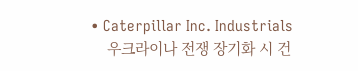• Caterpillar Inc. Industrials
    우크라이나 전쟁 장기화 시 건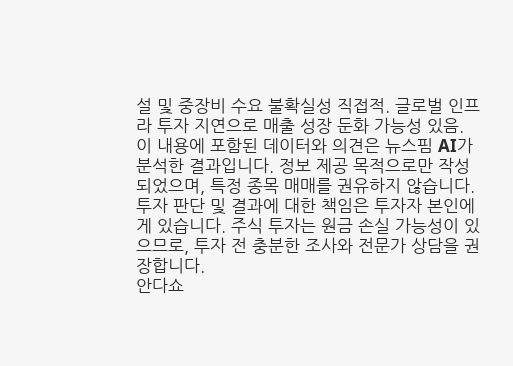설 및 중장비 수요 불확실성 직접적. 글로벌 인프라 투자 지연으로 매출 성장 둔화 가능성 있음.
이 내용에 포함된 데이터와 의견은 뉴스핌 AI가 분석한 결과입니다. 정보 제공 목적으로만 작성되었으며, 특정 종목 매매를 권유하지 않습니다. 투자 판단 및 결과에 대한 책임은 투자자 본인에게 있습니다. 주식 투자는 원금 손실 가능성이 있으므로, 투자 전 충분한 조사와 전문가 상담을 권장합니다.
안다쇼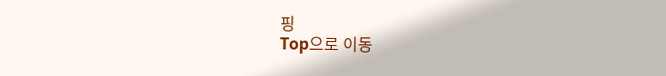핑
Top으로 이동